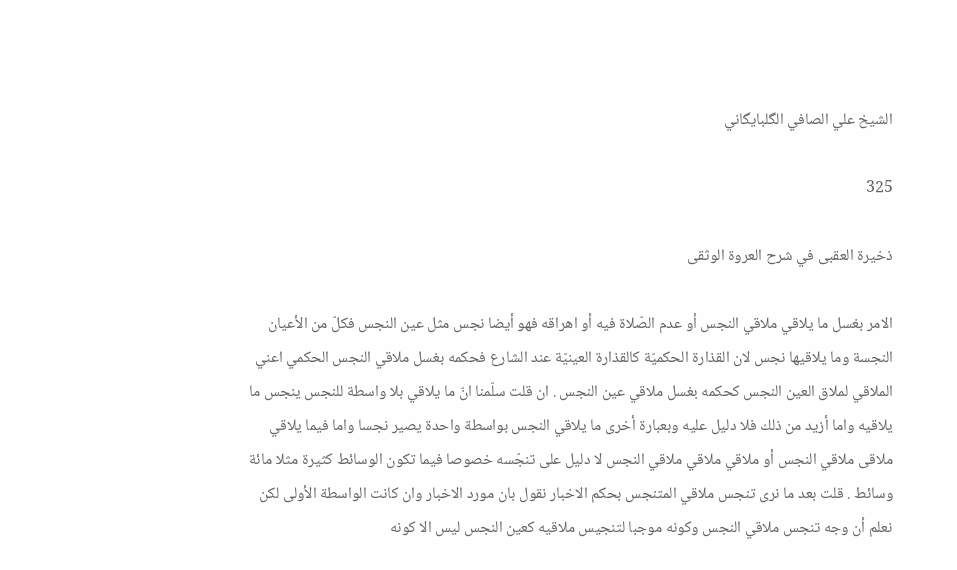الشيخ علي الصافي الگلبايگاني

325

ذخيرة العقبى في شرح العروة الوثقى

الامر بغسل ما يلاقي ملاقي النجس أو عدم الصّلاة فيه أو اهراقه فهو أيضا نجس مثل عين النجس فكلّ من الأعيان النجسة وما يلاقيها نجس لان القذارة الحكميّة كالقذارة العينيّة عند الشارع فحكمه بغسل ملاقي النجس الحكمي اعني الملاقي لملاق العين النجس كحكمه بغسل ملاقي عين النجس . ان قلت سلّمنا انّ ما يلاقي بلا واسطة للنجس ينجس ما يلاقيه واما أزيد من ذلك فلا دليل عليه وبعبارة أخرى ما يلاقي النجس بواسطة واحدة يصير نجسا واما فيما يلاقي ملاقى ملاقي النجس أو ملاقي ملاقي ملاقي النجس لا دليل على تنجّسه خصوصا فيما تكون الوسائط كثيرة مثلا مائة وسائط . قلت بعد ما نرى تنجس ملاقي المتنجس بحكم الاخبار نقول بان مورد الاخبار وان كانت الواسطة الأولى لكن نعلم أن وجه تنجس ملاقي النجس وكونه موجبا لتنجيس ملاقيه كعين النجس ليس الا كونه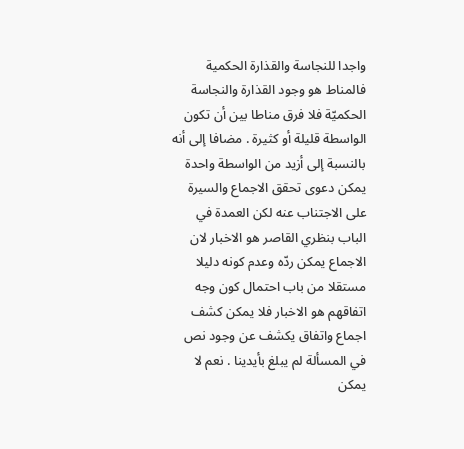واجدا للنجاسة والقذارة الحكمية فالمناط هو وجود القذارة والنجاسة الحكميّة فلا فرق مناطا بين أن تكون الواسطة قليلة أو كثيرة . مضافا إلى أنه بالنسبة إلى أزيد من الواسطة واحدة يمكن دعوى تحقق الاجماع والسيرة على الاجتناب عنه لكن العمدة في الباب بنظري القاصر هو الاخبار لان الاجماع يمكن ردّه وعدم كونه دليلا مستقلا من باب احتمال كون وجه اتفاقهم هو الاخبار فلا يمكن كشف اجماع واتفاق يكشف عن وجود نص في المسألة لم يبلغ بأيدينا . نعم لا يمكن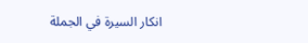انكار السيرة في الجملة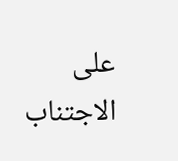على الاجتناب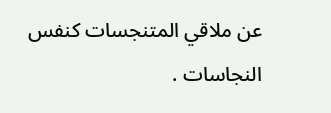عن ملاقي المتنجسات كنفس النجاسات .